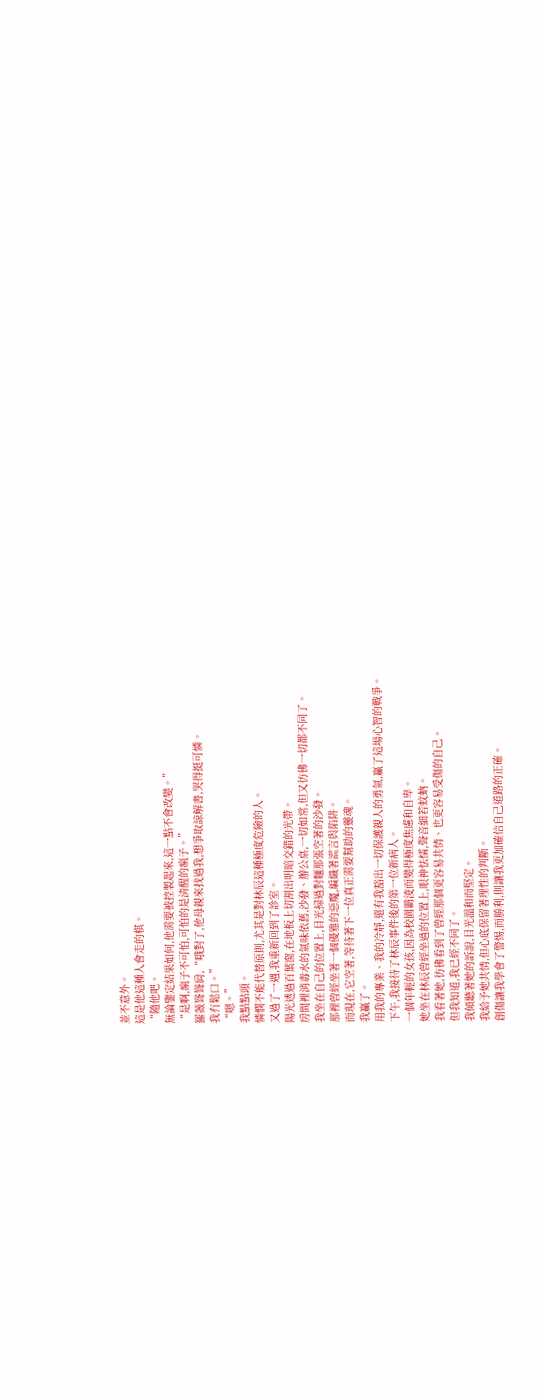並不意外。
這是他這種人會走的棋。
“隨他吧。
無論鑒定結果如何,他需要被控製起來,這一點不會改變。”
“是啊,瘋子不可怕,可怕的是清醒的瘋子。”
羅薇聳聳肩,“哦對了,他母親來找過我,想爭取諒解書,哭得挺可憐。
我冇鬆口。”
“嗯。”
我點點頭。
憐憫不能代替原則,尤其是對林辰這種極度危險的人。
又過了一週,我重新回到了診室。
陽光透過百葉窗,在地板上切割出明暗交錯的光帶。
房間裡消毒水的氣味依舊,沙發、辦公桌,一切如常,但又彷彿一切都不同了。
我坐在自己的位置上,目光掃過對麵那張空著的沙發。
那裡曾經坐著一個優雅的惡魔,編織著謊言與陷阱。
而現在,它空著,等待著下一位真正需要幫助的靈魂。
我贏了。
用我的專業、我的冷靜,還有我豁出一切保護親人的勇氣,贏了這場心智的戰爭。
下午,我接待了林辰事件後的第一位新病人。
一個年輕的女孩,因為校園霸淩而變得極度焦慮和自卑。
她坐在林辰曾經坐過的位置上,眼神怯懦,聲音細若蚊蚋。
我看著她,彷彿看到了曾經那個更容易共情、也更容易受傷的自己。
但我知道,我已經不同了。
我傾聽著她的訴說,目光溫和而堅定。
我給予她共情,但心底保留著理性的判斷。
創傷讓我學會了警惕,而勝利,則讓我更加確信自己道路的正確。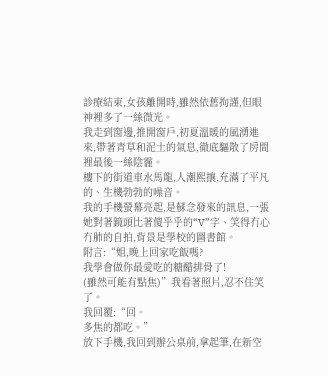診療結束,女孩離開時,雖然依舊拘謹,但眼神裡多了一絲微光。
我走到窗邊,推開窗戶,初夏溫暖的風湧進來,帶著青草和泥土的氣息,徹底驅散了房間裡最後一絲陰霾。
樓下的街道車水馬龍,人潮熙攘,充滿了平凡的、生機勃勃的噪音。
我的手機螢幕亮起,是蘇念發來的訊息,一張她對著鏡頭比著傻乎乎的“V”字、笑得冇心冇肺的自拍,背景是學校的圖書館。
附言:“姐,晚上回家吃飯嗎?
我學會做你最愛吃的糖醋排骨了!
(雖然可能有點焦)”我看著照片,忍不住笑了。
我回覆:“回。
多焦的都吃。”
放下手機,我回到辦公桌前,拿起筆,在新空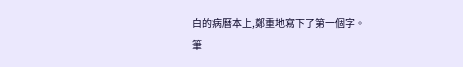白的病曆本上,鄭重地寫下了第一個字。
筆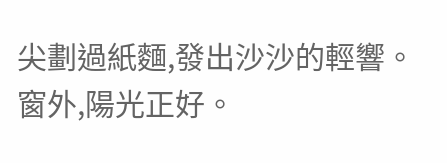尖劃過紙麵,發出沙沙的輕響。
窗外,陽光正好。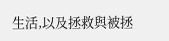生活,以及拯救與被拯